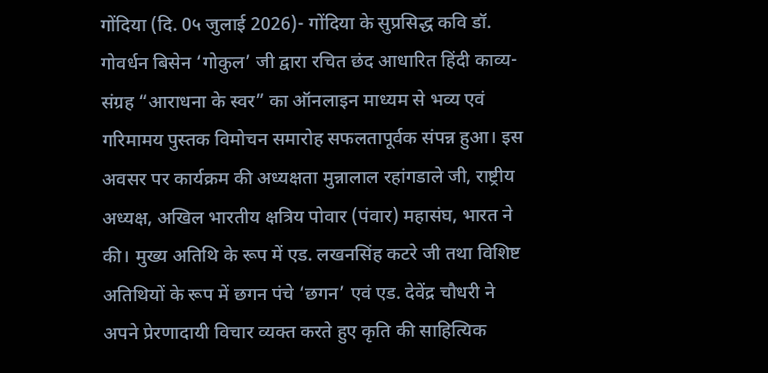गोंदिया (दि. 0५ जुलाई 2026)- गोंदिया के सुप्रसिद्ध कवि डॉ. गोवर्धन बिसेन ‘गोकुल’ जी द्वारा रचित छंद आधारित हिंदी काव्य-संग्रह “आराधना के स्वर” का ऑनलाइन माध्यम से भव्य एवं गरिमामय पुस्तक विमोचन समारोह सफलतापूर्वक संपन्न हुआ। इस अवसर पर कार्यक्रम की अध्यक्षता मुन्नालाल रहांगडाले जी, राष्ट्रीय अध्यक्ष, अखिल भारतीय क्षत्रिय पोवार (पंवार) महासंघ, भारत ने की। मुख्य अतिथि के रूप में एड. लखनसिंह कटरे जी तथा विशिष्ट अतिथियों के रूप में छगन पंचे ‘छगन’ एवं एड. देवेंद्र चौधरी ने अपने प्रेरणादायी विचार व्यक्त करते हुए कृति की साहित्यिक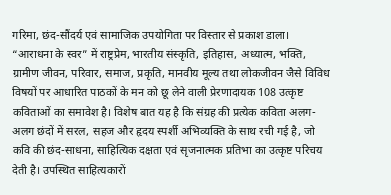गरिमा, छंद-सौंदर्य एवं सामाजिक उपयोगिता पर विस्तार से प्रकाश डाला।
“आराधना के स्वर” में राष्ट्रप्रेम, भारतीय संस्कृति, इतिहास, अध्यात्म, भक्ति, ग्रामीण जीवन, परिवार, समाज, प्रकृति, मानवीय मूल्य तथा लोकजीवन जैसे विविध विषयों पर आधारित पाठकों के मन को छू लेने वाली प्रेरणादायक 108 उत्कृष्ट कविताओं का समावेश है। विशेष बात यह है कि संग्रह की प्रत्येक कविता अलग-अलग छंदों में सरल, सहज और हृदय स्पर्शी अभिव्यक्ति के साथ रची गई है, जो कवि की छंद-साधना, साहित्यिक दक्षता एवं सृजनात्मक प्रतिभा का उत्कृष्ट परिचय देती है। उपस्थित साहित्यकारों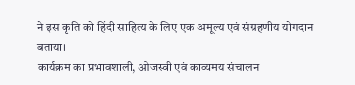ने इस कृति को हिंदी साहित्य के लिए एक अमूल्य एवं संग्रहणीय योगदान बताया।
कार्यक्रम का प्रभावशाली, ओजस्वी एवं काव्यमय संचालन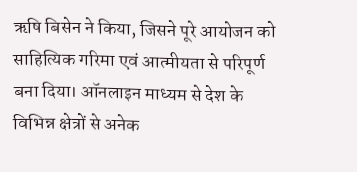ऋषि बिसेन ने किया, जिसने पूरे आयोजन को साहित्यिक गरिमा एवं आत्मीयता से परिपूर्ण बना दिया। ऑनलाइन माध्यम से देश के विभिन्न क्षेत्रों से अनेक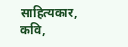साहित्यकार, कवि,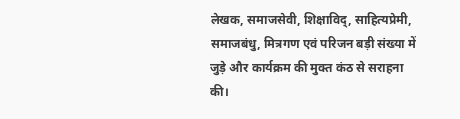लेखक, समाजसेवी, शिक्षाविद्, साहित्यप्रेमी, समाजबंधु, मित्रगण एवं परिजन बड़ी संख्या में जुड़े और कार्यक्रम की मुक्त कंठ से सराहना की।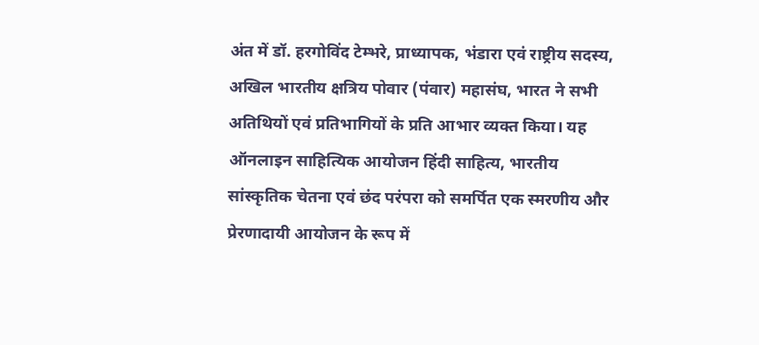अंत में डॉ. हरगोविंद टेम्भरे, प्राध्यापक, भंडारा एवं राष्ट्रीय सदस्य, अखिल भारतीय क्षत्रिय पोवार (पंवार) महासंघ, भारत ने सभी अतिथियों एवं प्रतिभागियों के प्रति आभार व्यक्त किया। यह ऑनलाइन साहित्यिक आयोजन हिंदी साहित्य, भारतीय सांस्कृतिक चेतना एवं छंद परंपरा को समर्पित एक स्मरणीय और प्रेरणादायी आयोजन के रूप में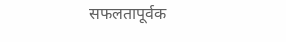सफलतापूर्वक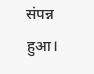संपन्न हुआ।